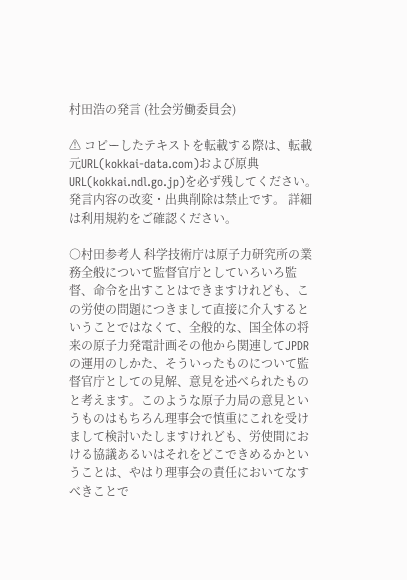村田浩の発言 (社会労働委員会)

⚠ コピーしたテキストを転載する際は、転載元URL(kokkai-data.com)および原典URL(kokkai.ndl.go.jp)を必ず残してください。発言内容の改変・出典削除は禁止です。 詳細は利用規約をご確認ください。

○村田参考人 科学技術庁は原子力研究所の業務全般について監督官庁としていろいろ監督、命令を出すことはできますけれども、この労使の問題につきまして直接に介入するということではなくて、全般的な、国全体の将来の原子力発電計画その他から関連してJPDRの運用のしかた、そういったものについて監督官庁としての見解、意見を述べられたものと考えます。このような原子力局の意見というものはもちろん理事会で慎重にこれを受けまして検討いたしますけれども、労使間における協議あるいはそれをどこできめるかということは、やはり理事会の責任においてなすべきことで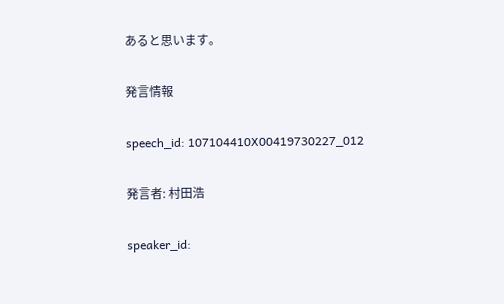あると思います。

発言情報

speech_id: 107104410X00419730227_012

発言者: 村田浩

speaker_id: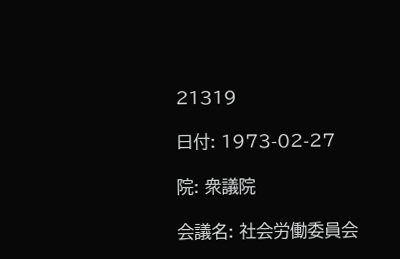21319

日付: 1973-02-27

院: 衆議院

会議名: 社会労働委員会